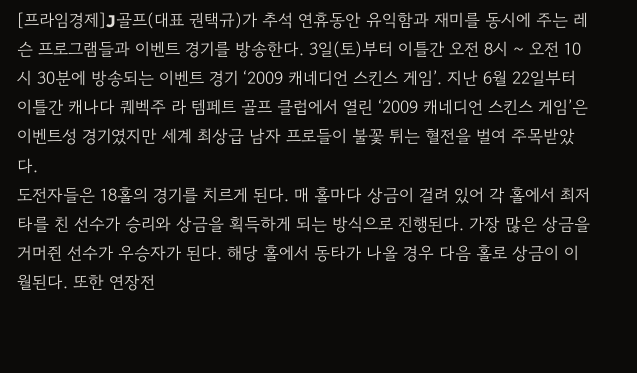[프라임경제]J골프(대표 권택규)가 추석 연휴동안 유익함과 재미를 동시에 주는 레슨 프로그램들과 이벤트 경기를 방송한다. 3일(토)부터 이틀간 오전 8시 ~ 오전 10시 30분에 방송되는 이벤트 경기 ‘2009 캐네디언 스킨스 게임’. 지난 6월 22일부터 이틀간 캐나다 퀘벡주 라 템페트 골프 클럽에서 열린 ‘2009 캐네디언 스킨스 게임’은 이벤트성 경기였지만 세계 최상급 남자 프로들이 불꽃 튀는 혈전을 벌여 주목받았다.
도전자들은 18홀의 경기를 치르게 된다. 매 홀마다 상금이 걸려 있어 각 홀에서 최저타를 친 선수가 승리와 상금을 획득하게 되는 방식으로 진행된다. 가장 많은 상금을 거머쥔 선수가 우승자가 된다. 해당 홀에서 동타가 나올 경우 다음 홀로 상금이 이월된다. 또한 연장전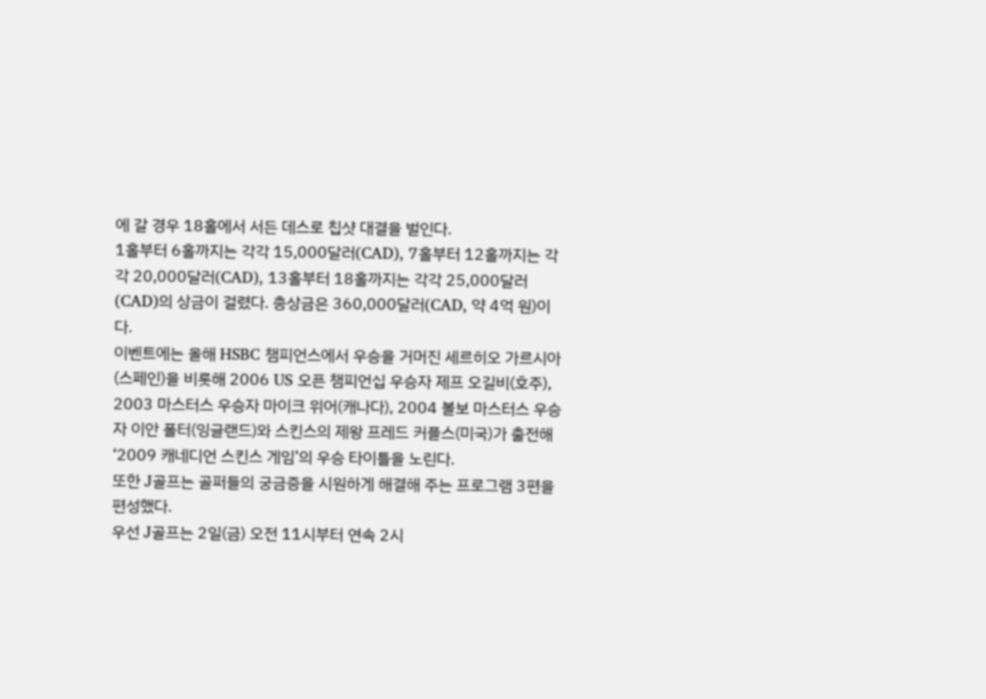에 갈 경우 18홀에서 서든 데스로 칩샷 대결을 벌인다.
1홀부터 6홀까지는 각각 15,000달러(CAD), 7홀부터 12홀까지는 각각 20,000달러(CAD), 13홀부터 18홀까지는 각각 25,000달러(CAD)의 상금이 걸렸다. 총상금은 360,000달러(CAD, 약 4억 원)이다.
이벤트에는 올해 HSBC 챔피언스에서 우승을 거머진 세르히오 가르시아(스페인)을 비롯해 2006 US 오픈 챔피언십 우승자 제프 오길비(호주), 2003 마스터스 우승자 마이크 위어(캐나다), 2004 볼보 마스터스 우승자 이안 폴터(잉글랜드)와 스킨스의 제왕 프레드 커플스(미국)가 출전해 ‘2009 캐네디언 스킨스 게임’의 우승 타이틀을 노린다.
또한 J골프는 골퍼들의 궁금증을 시원하게 해결해 주는 프로그램 3편을 편성했다.
우선 J골프는 2일(금) 오전 11시부터 연속 2시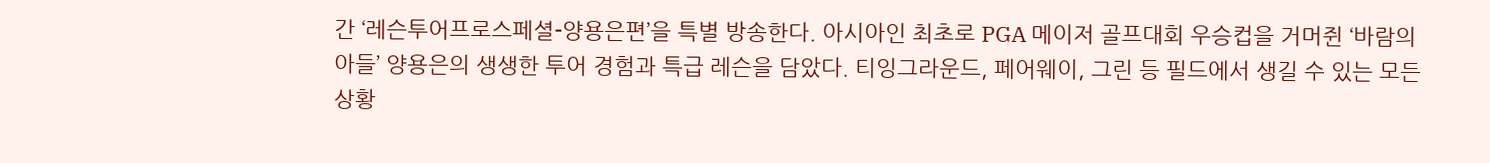간 ‘레슨투어프로스페셜-양용은편’을 특별 방송한다. 아시아인 최초로 PGA 메이저 골프대회 우승컵을 거머쥔 ‘바람의 아들’ 양용은의 생생한 투어 경험과 특급 레슨을 담았다. 티잉그라운드, 페어웨이, 그린 등 필드에서 생길 수 있는 모든 상황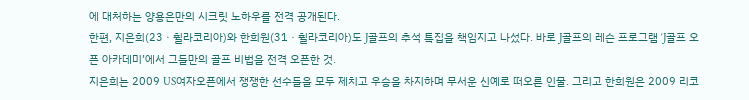에 대처하는 양용은만의 시크릿 노하우를 전격 공개된다.
한편, 지은희(23ㆍ휠라코리아)와 한희원(31ㆍ휠라코리아)도 J골프의 추석 특집을 책임지고 나섰다. 바로 J골프의 레슨 프로그램 ‘J골프 오픈 아카데미’에서 그들만의 골프 비법을 전격 오픈한 것.
지은희는 2009 US여자오픈에서 쟁쟁한 선수들을 모두 제치고 우승을 차지하며 무서운 신예로 떠오른 인물. 그리고 한희원은 2009 리코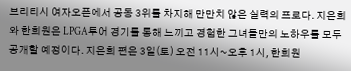브리티시 여자오픈에서 공동 3위를 차지해 만만치 않은 실력의 프로다. 지은희와 한희원은 LPGA투어 경기를 통해 느끼고 경험한 그녀들만의 노하우를 모두 공개할 예정이다. 지은희 편은 3일(토) 오전 11시~오후 1시, 한희원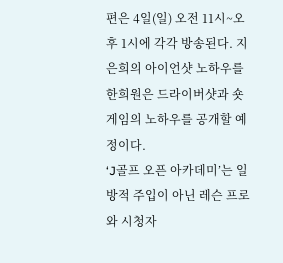편은 4일(일) 오전 11시~오후 1시에 각각 방송된다. 지은희의 아이언샷 노하우를 한희원은 드라이버샷과 숏게임의 노하우를 공개할 예정이다.
‘J골프 오픈 아카데미’는 일방적 주입이 아닌 레슨 프로와 시청자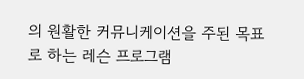의 원활한 커뮤니케이션을 주된 목표로 하는 레슨 프로그램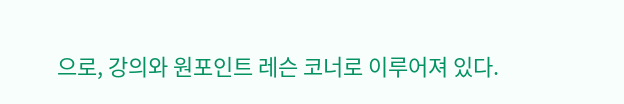으로, 강의와 원포인트 레슨 코너로 이루어져 있다.